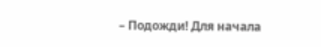– Подожди! Для начала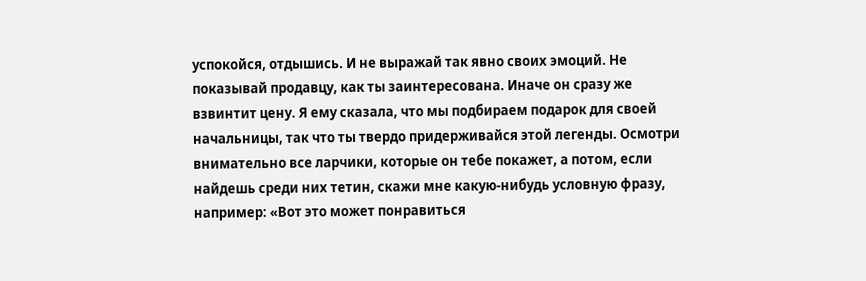успокойся, отдышись. И не выражай так явно своих эмоций. Не показывай продавцу, как ты заинтересована. Иначе он сразу же взвинтит цену. Я ему сказала, что мы подбираем подарок для своей начальницы, так что ты твердо придерживайся этой легенды. Осмотри внимательно все ларчики, которые он тебе покажет, а потом, если найдешь среди них тетин, скажи мне какую-нибудь условную фразу, например: «Вот это может понравиться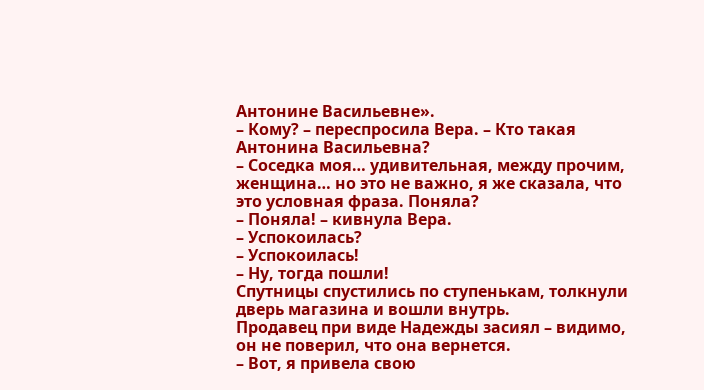Антонине Васильевне».
– Кому? – переспросила Вера. – Кто такая Антонина Васильевна?
– Соседка моя… удивительная, между прочим, женщина… но это не важно, я же сказала, что это условная фраза. Поняла?
– Поняла! – кивнула Вера.
– Успокоилась?
– Успокоилась!
– Ну, тогда пошли!
Спутницы спустились по ступенькам, толкнули дверь магазина и вошли внутрь.
Продавец при виде Надежды засиял – видимо, он не поверил, что она вернется.
– Вот, я привела свою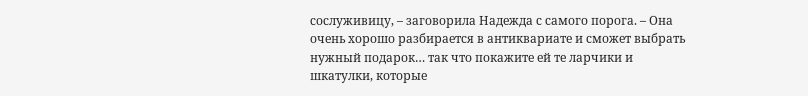сослуживицу, – заговорила Надежда с самого порога. – Она очень хорошо разбирается в антиквариате и сможет выбрать нужный подарок… так что покажите ей те ларчики и шкатулки, которые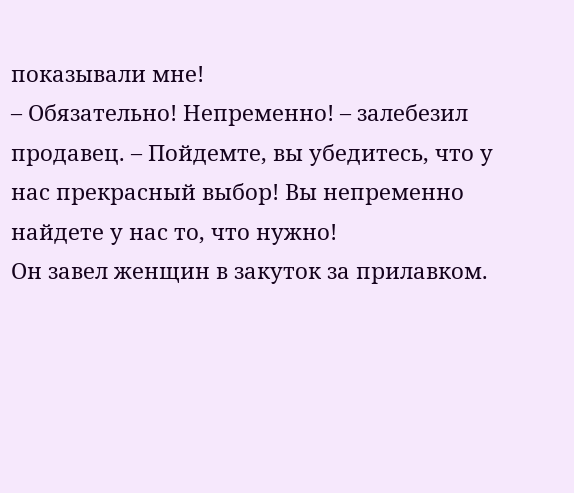показывали мне!
– Обязательно! Непременно! – залебезил продавец. – Пойдемте, вы убедитесь, что у нас прекрасный выбор! Вы непременно найдете у нас то, что нужно!
Он завел женщин в закуток за прилавком.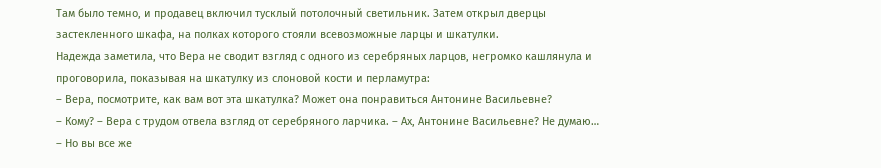Там было темно, и продавец включил тусклый потолочный светильник. Затем открыл дверцы застекленного шкафа, на полках которого стояли всевозможные ларцы и шкатулки.
Надежда заметила, что Вера не сводит взгляд с одного из серебряных ларцов, негромко кашлянула и проговорила, показывая на шкатулку из слоновой кости и перламутра:
– Вера, посмотрите, как вам вот эта шкатулка? Может она понравиться Антонине Васильевне?
– Кому? – Вера с трудом отвела взгляд от серебряного ларчика. – Ах, Антонине Васильевне? Не думаю…
– Но вы все же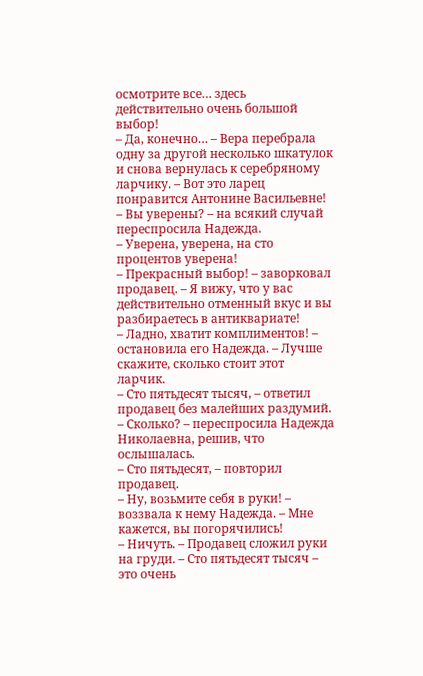осмотрите все… здесь действительно очень большой выбор!
– Да, конечно… – Вера перебрала одну за другой несколько шкатулок и снова вернулась к серебряному ларчику. – Вот это ларец понравится Антонине Васильевне!
– Вы уверены? – на всякий случай переспросила Надежда.
– Уверена, уверена, на сто процентов уверена!
– Прекрасный выбор! – заворковал продавец. – Я вижу, что у вас действительно отменный вкус и вы разбираетесь в антиквариате!
– Ладно, хватит комплиментов! – остановила его Надежда. – Лучше скажите, сколько стоит этот ларчик.
– Сто пятьдесят тысяч, – ответил продавец без малейших раздумий.
– Сколько? – переспросила Надежда Николаевна, решив, что ослышалась.
– Сто пятьдесят, – повторил продавец.
– Ну, возьмите себя в руки! – воззвала к нему Надежда. – Мне кажется, вы погорячились!
– Ничуть. – Продавец сложил руки на груди. – Сто пятьдесят тысяч – это очень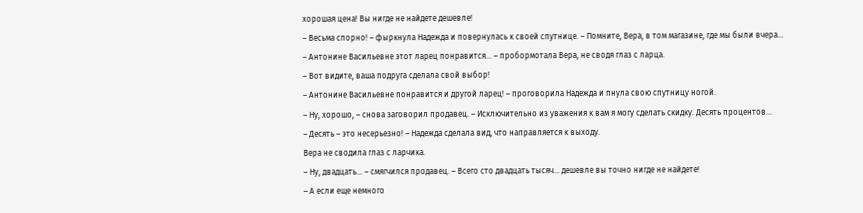хорошая цена! Вы нигде не найдете дешевле!
– Весьма спорно! – фыркнула Надежда и повернулась к своей спутнице. – Помните, Вера, в том магазине, где мы были вчера…
– Антонине Васильевне этот ларец понравится… – пробормотала Вера, не сводя глаз с ларца.
– Вот видите, ваша подруга сделала свой выбор!
– Антонине Васильевне понравится и другой ларец! – проговорила Надежда и пнула свою спутницу ногой.
– Ну, хорошо, – снова заговорил продавец. – Исключительно из уважения к вам я могу сделать скидку. Десять процентов…
– Десять – это несерьезно! – Надежда сделала вид, что направляется к выходу.
Вера не сводила глаз с ларчика.
– Ну, двадцать… – смягчился продавец. – Всего сто двадцать тысяч… дешевле вы точно нигде не найдете!
– А если еще немного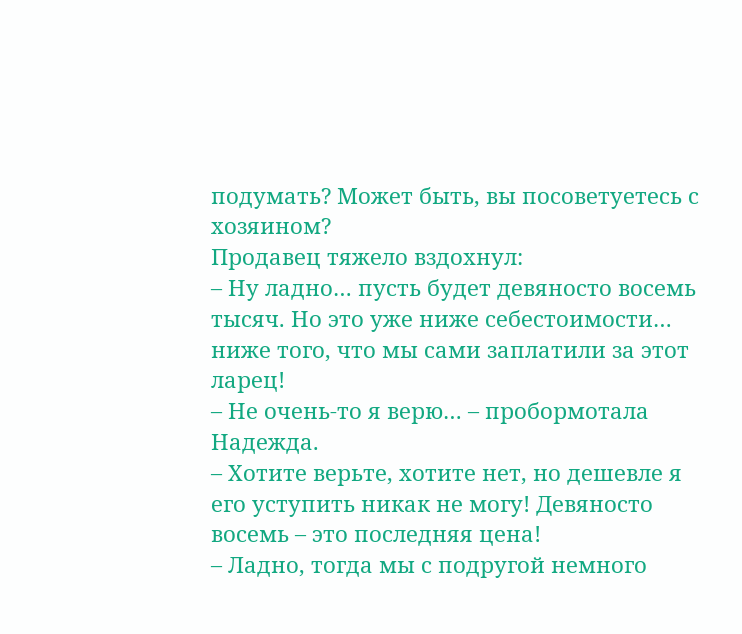подумать? Может быть, вы посоветуетесь с хозяином?
Продавец тяжело вздохнул:
– Ну ладно… пусть будет девяносто восемь тысяч. Но это уже ниже себестоимости… ниже того, что мы сами заплатили за этот ларец!
– Не очень-то я верю… – пробормотала Надежда.
– Хотите верьте, хотите нет, но дешевле я его уступить никак не могу! Девяносто восемь – это последняя цена!
– Ладно, тогда мы с подругой немного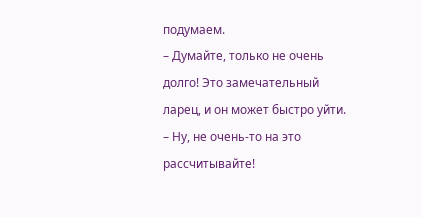подумаем.
– Думайте, только не очень долго! Это замечательный ларец, и он может быстро уйти.
– Ну, не очень-то на это рассчитывайте!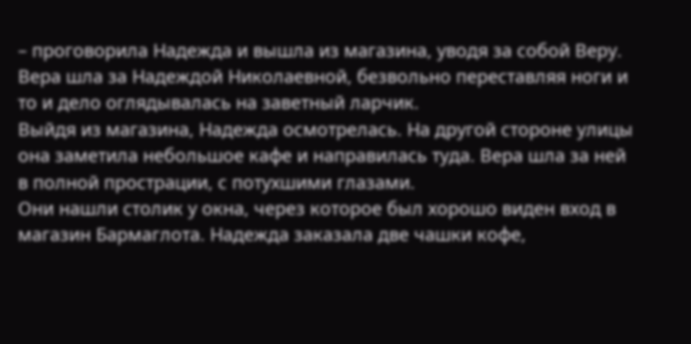– проговорила Надежда и вышла из магазина, уводя за собой Веру.
Вера шла за Надеждой Николаевной, безвольно переставляя ноги и то и дело оглядывалась на заветный ларчик.
Выйдя из магазина, Надежда осмотрелась. На другой стороне улицы она заметила небольшое кафе и направилась туда. Вера шла за ней в полной прострации, с потухшими глазами.
Они нашли столик у окна, через которое был хорошо виден вход в магазин Бармаглота. Надежда заказала две чашки кофе,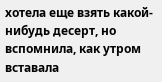хотела еще взять какой-нибудь десерт, но вспомнила, как утром вставала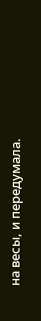на весы, и передумала.